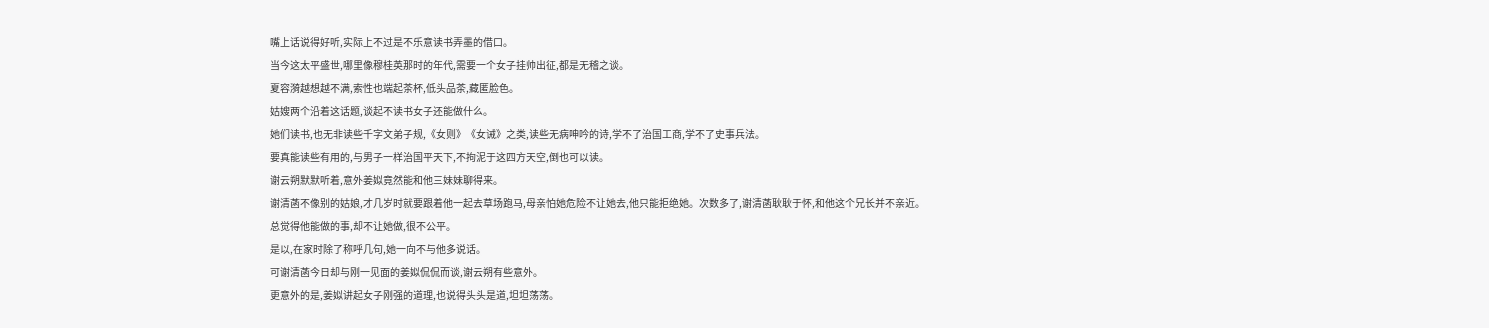嘴上话说得好听,实际上不过是不乐意读书弄墨的借口。
当今这太平盛世,哪里像穆桂英那时的年代,需要一个女子挂帅出征,都是无稽之谈。
夏容漪越想越不满,索性也端起茶杯,低头品茶,藏匿脸色。
姑嫂两个沿着这话题,谈起不读书女子还能做什么。
她们读书,也无非读些千字文弟子规,《女则》《女诫》之类,读些无病呻吟的诗,学不了治国工商,学不了史事兵法。
要真能读些有用的,与男子一样治国平天下,不拘泥于这四方天空,倒也可以读。
谢云朔默默听着,意外姜姒竟然能和他三妹妹聊得来。
谢清菡不像别的姑娘,才几岁时就要跟着他一起去草场跑马,母亲怕她危险不让她去,他只能拒绝她。次数多了,谢清菡耿耿于怀,和他这个兄长并不亲近。
总觉得他能做的事,却不让她做,很不公平。
是以,在家时除了称呼几句,她一向不与他多说话。
可谢清菡今日却与刚一见面的姜姒侃侃而谈,谢云朔有些意外。
更意外的是,姜姒讲起女子刚强的道理,也说得头头是道,坦坦荡荡。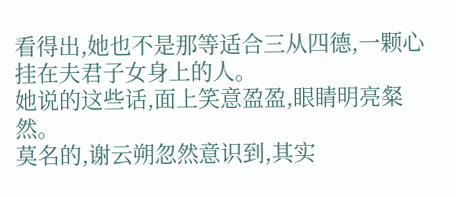看得出,她也不是那等适合三从四德,一颗心挂在夫君子女身上的人。
她说的这些话,面上笑意盈盈,眼睛明亮粲然。
莫名的,谢云朔忽然意识到,其实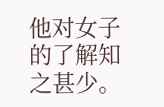他对女子的了解知之甚少。